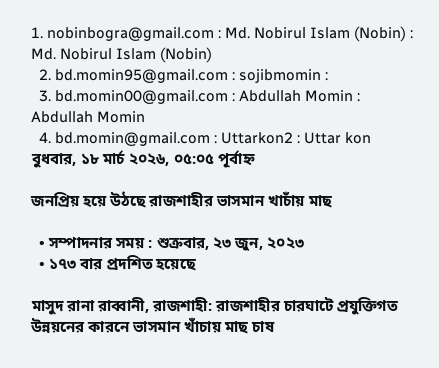1. nobinbogra@gmail.com : Md. Nobirul Islam (Nobin) : Md. Nobirul Islam (Nobin)
  2. bd.momin95@gmail.com : sojibmomin :
  3. bd.momin00@gmail.com : Abdullah Momin : Abdullah Momin
  4. bd.momin@gmail.com : Uttarkon2 : Uttar kon
বুধবার, ১৮ মার্চ ২০২৬, ০৫:০৫ পূর্বাহ্ন

জনপ্রিয় হয়ে উঠছে রাজশাহীর ভাসমান খাচাঁয় মাছ

  • সম্পাদনার সময় : শুক্রবার, ২৩ জুন, ২০২৩
  • ১৭৩ বার প্রদশিত হয়েছে

মাসুদ রানা রাব্বানী, রাজশাহী: রাজশাহীর চারঘাটে প্রযুক্তিগত উন্নয়নের কারনে ভাসমান খাঁচায় মাছ চাষ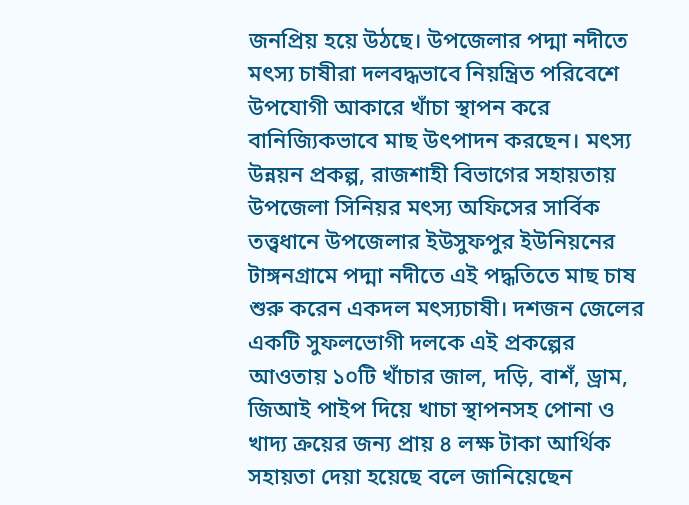জনপ্রিয় হয়ে উঠছে। উপজেলার পদ্মা নদীতে মৎস্য চাষীরা দলবদ্ধভাবে নিয়ন্ত্রিত পরিবেশে উপযোগী আকারে খাঁচা স্থাপন করে বানিজ্যিকভাবে মাছ উৎপাদন করছেন। মৎস্য উন্নয়ন প্রকল্প, রাজশাহী বিভাগের সহায়তায় উপজেলা সিনিয়র মৎস্য অফিসের সার্বিক তত্ত্বধানে উপজেলার ইউসুফপুর ইউনিয়নের টাঙ্গনগ্রামে পদ্মা নদীতে এই পদ্ধতিতে মাছ চাষ শুরু করেন একদল মৎস্যচাষী। দশজন জেলের একটি সুফলভোগী দলকে এই প্রকল্পের আওতায় ১০টি খাঁচার জাল, দড়ি, বাশঁ, ড্রাম, জিআই পাইপ দিয়ে খাচা স্থাপনসহ পোনা ও খাদ্য ক্রয়ের জন্য প্রায় ৪ লক্ষ টাকা আর্থিক সহায়তা দেয়া হয়েছে বলে জানিয়েছেন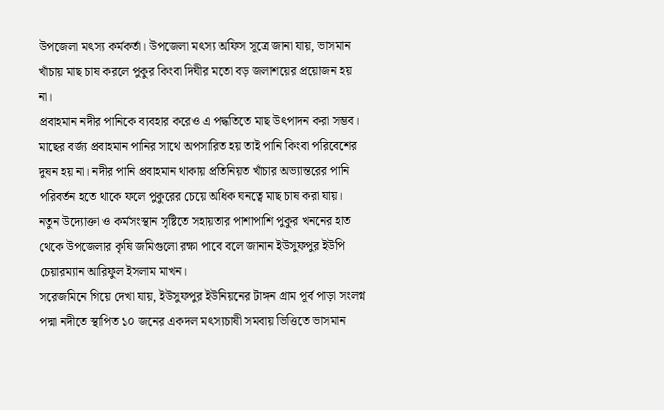উপজেলা মৎস্য কর্মকর্তা। উপজেলা মৎস্য অফিস সূত্রে জানা যায়, ভাসমান খাঁচায় মাছ চাষ করলে পুকুর কিংবা দিঘীর মতো বড় জলাশয়ের প্রয়োজন হয় না।
প্রবাহমান নদীর পানিকে ব্যবহার করেও এ পদ্ধতিতে মাছ উৎপাদন করা সম্ভব। মাছের বর্জ্য প্রবাহমান পানির সাথে অপসারিত হয় তাই পানি কিংবা পরিবেশের দুষন হয় না। নদীর পানি প্রবাহমান থাকায় প্রতিনিয়ত খাঁচার অভ্যান্তরের পানি পরিবর্তন হতে থাকে ফলে পুকুরের চেয়ে অধিক ঘনত্বে মাছ চাষ করা যায়। নতুন উদ্যোক্তা ও কর্মসংস্থান সৃষ্টিতে সহায়তার পাশাপাশি পুকুর খননের হাত থেকে উপজেলার কৃষি জমিগুলো রক্ষা পাবে বলে জানান ইউসুফপুর ইউপি চেয়ারম্যান আরিফুল ইসলাম মাখন।
সরেজমিনে গিয়ে দেখা যায়, ইউসুফপুর ইউনিয়নের টাঙ্গন গ্রাম পূর্ব পাড়া সংলগ্ন পদ্মা নদীতে স্থাপিত ১০ জনের একদল মৎস্যচাষী সমবায় ভিত্তিতে ভাসমান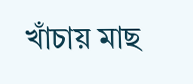খাঁচায় মাছ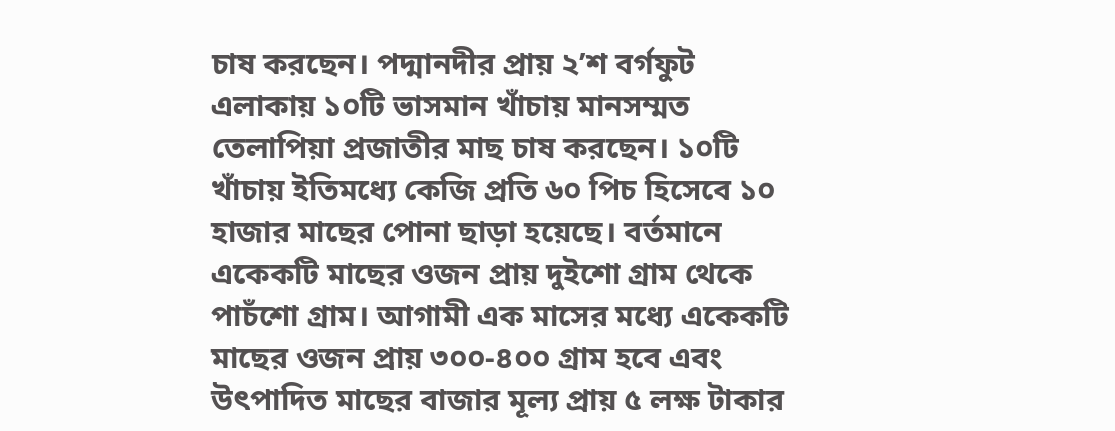চাষ করছেন। পদ্মানদীর প্রায় ২’শ বর্গফুট এলাকায় ১০টি ভাসমান খাঁচায় মানসম্মত তেলাপিয়া প্রজাতীর মাছ চাষ করছেন। ১০টি খাঁচায় ইতিমধ্যে কেজি প্রতি ৬০ পিচ হিসেবে ১০ হাজার মাছের পোনা ছাড়া হয়েছে। বর্তমানে একেকটি মাছের ওজন প্রায় দুইশো গ্রাম থেকে পাচঁশো গ্রাম। আগামী এক মাসের মধ্যে একেকটি মাছের ওজন প্রায় ৩০০-৪০০ গ্রাম হবে এবং উৎপাদিত মাছের বাজার মূল্য প্রায় ৫ লক্ষ টাকার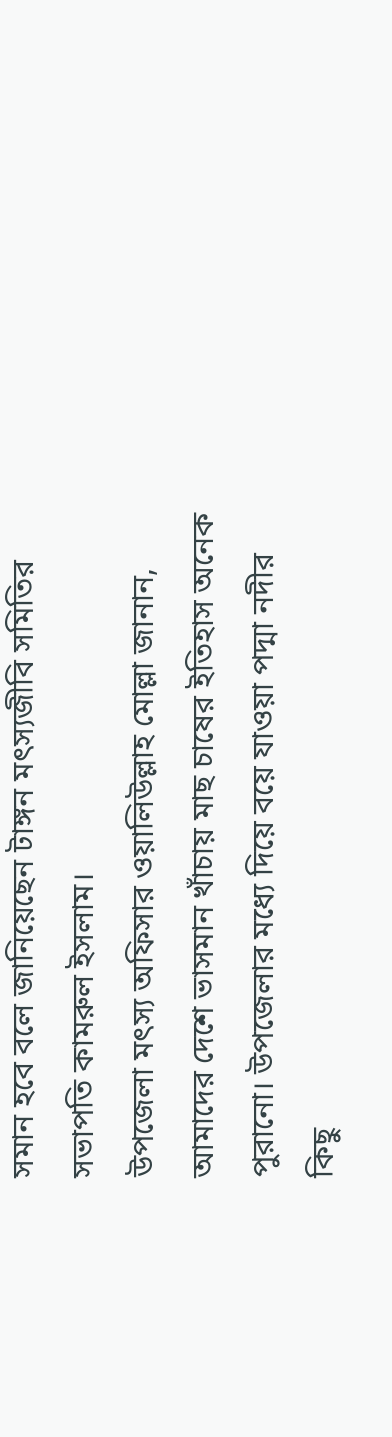সমান হবে বলে জানিয়েছেন টাঙ্গন মৎস্যজীবি সমিতির সভাপতি কামরুল ইসলাম।
উপজেলা মৎস্য অফিসার ওয়ালিউল্লাহ মোল্লা জানান, আমাদের দেশে ভাসমান খাঁচায় মাছ চাষের ইতিহাস অনেক পুরানো। উপজেলার মধ্যে দিয়ে বয়ে যাওয়া পদ্মা নদীর কিছু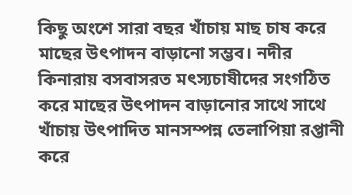কিছু অংশে সারা বছর খাঁচায় মাছ চাষ করে মাছের উৎপাদন বাড়ানো সম্ভব। নদীর কিনারায় বসবাসরত মৎস্যচাষীদের সংগঠিত করে মাছের উৎপাদন বাড়ানোর সাথে সাথে খাঁচায় উৎপাদিত মানসম্পন্ন তেলাপিয়া রপ্তানী করে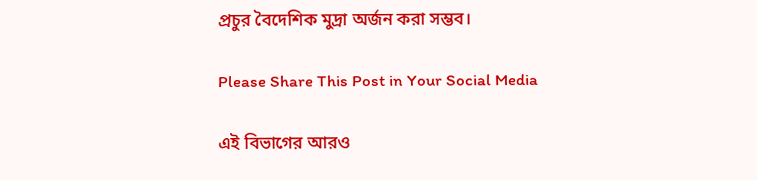প্রচুর বৈদেশিক মুদ্রা অর্জন করা সম্ভব।

Please Share This Post in Your Social Media

এই বিভাগের আরও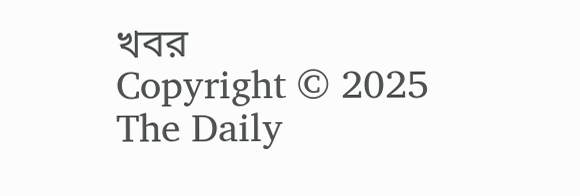খবর
Copyright © 2025 The Daily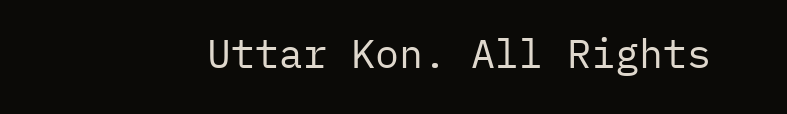Uttar Kon. All Rights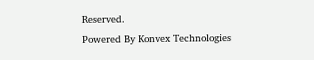Reserved.
Powered By Konvex Technologies